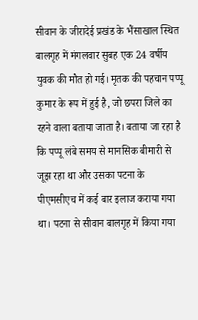सीवान के जीरादेई प्रखंड के भैंसाखाल स्थित बालगृह में मंगलवार सुबह एक 24 वर्षीय युवक की मौत हो गई। मृतक की पहचान पप्पू कुमार के रूप में हुई है, जो छपरा जिले का रहने वाला बताया जाता है। बताया जा रहा है कि पप्पू लंबे समय से मानसिक बीमारी से जूझ रहा था और उसका पटना के पीएमसीएच में कई बार इलाज कराया गया था। पटना से सीवान बालगृह में किया गया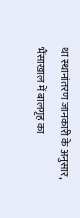था स्थानांतरण जानकारी के अनुसार, भैंसाखाल में बालगृह का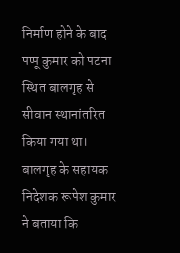निर्माण होने के बाद पप्पू कुमार को पटना स्थित बालगृह से सीवान स्थानांतरित किया गया था। बालगृह के सहायक निदेशक रूपेश कुमार ने बताया कि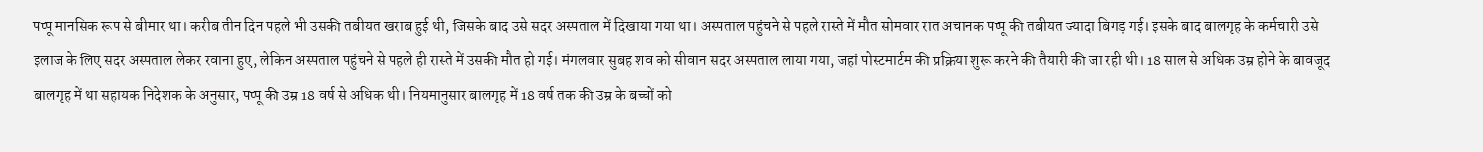पप्पू मानसिक रूप से बीमार था। करीब तीन दिन पहले भी उसकी तबीयत खराब हुई थी, जिसके बाद उसे सदर अस्पताल में दिखाया गया था। अस्पताल पहुंचने से पहले रास्ते में मौत सोमवार रात अचानक पप्पू की तबीयत ज्यादा बिगड़ गई। इसके बाद बालगृह के कर्मचारी उसे इलाज के लिए सदर अस्पताल लेकर रवाना हुए, लेकिन अस्पताल पहुंचने से पहले ही रास्ते में उसकी मौत हो गई। मंगलवार सुबह शव को सीवान सदर अस्पताल लाया गया, जहां पोस्टमार्टम की प्रक्रिया शुरू करने की तैयारी की जा रही थी। 18 साल से अधिक उम्र होने के बावजूद बालगृह में था सहायक निदेशक के अनुसार, पप्पू की उम्र 18 वर्ष से अधिक थी। नियमानुसार बालगृह में 18 वर्ष तक की उम्र के बच्चों को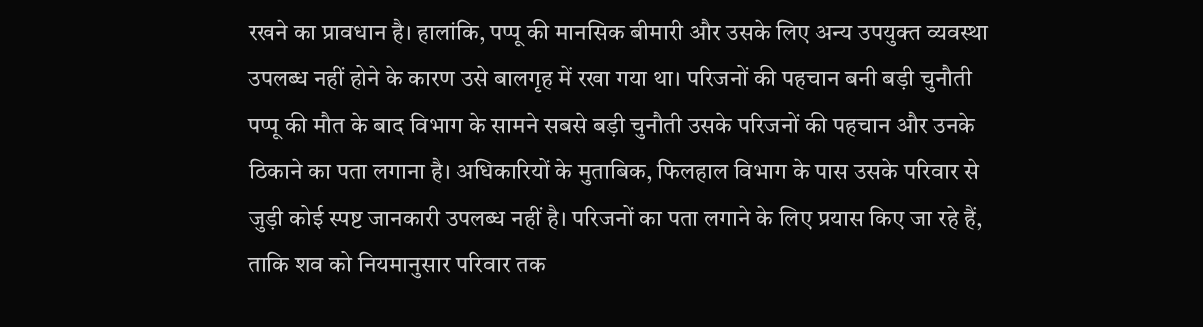रखने का प्रावधान है। हालांकि, पप्पू की मानसिक बीमारी और उसके लिए अन्य उपयुक्त व्यवस्था उपलब्ध नहीं होने के कारण उसे बालगृह में रखा गया था। परिजनों की पहचान बनी बड़ी चुनौती पप्पू की मौत के बाद विभाग के सामने सबसे बड़ी चुनौती उसके परिजनों की पहचान और उनके ठिकाने का पता लगाना है। अधिकारियों के मुताबिक, फिलहाल विभाग के पास उसके परिवार से जुड़ी कोई स्पष्ट जानकारी उपलब्ध नहीं है। परिजनों का पता लगाने के लिए प्रयास किए जा रहे हैं, ताकि शव को नियमानुसार परिवार तक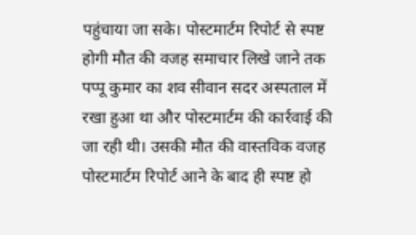पहुंचाया जा सके। पोस्टमार्टम रिपोर्ट से स्पष्ट होगी मौत की वजह समाचार लिखे जाने तक पप्पू कुमार का शव सीवान सदर अस्पताल में रखा हुआ था और पोस्टमार्टम की कार्रवाई की जा रही थी। उसकी मौत की वास्तविक वजह पोस्टमार्टम रिपोर्ट आने के बाद ही स्पष्ट हो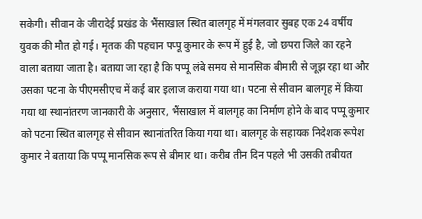सकेगी। सीवान के जीरादेई प्रखंड के भैंसाखाल स्थित बालगृह में मंगलवार सुबह एक 24 वर्षीय युवक की मौत हो गई। मृतक की पहचान पप्पू कुमार के रूप में हुई है, जो छपरा जिले का रहने वाला बताया जाता है। बताया जा रहा है कि पप्पू लंबे समय से मानसिक बीमारी से जूझ रहा था और उसका पटना के पीएमसीएच में कई बार इलाज कराया गया था। पटना से सीवान बालगृह में किया गया था स्थानांतरण जानकारी के अनुसार, भैंसाखाल में बालगृह का निर्माण होने के बाद पप्पू कुमार को पटना स्थित बालगृह से सीवान स्थानांतरित किया गया था। बालगृह के सहायक निदेशक रूपेश कुमार ने बताया कि पप्पू मानसिक रूप से बीमार था। करीब तीन दिन पहले भी उसकी तबीयत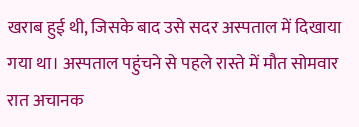खराब हुई थी, जिसके बाद उसे सदर अस्पताल में दिखाया गया था। अस्पताल पहुंचने से पहले रास्ते में मौत सोमवार रात अचानक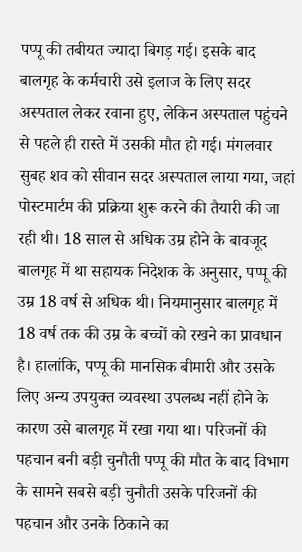पप्पू की तबीयत ज्यादा बिगड़ गई। इसके बाद बालगृह के कर्मचारी उसे इलाज के लिए सदर अस्पताल लेकर रवाना हुए, लेकिन अस्पताल पहुंचने से पहले ही रास्ते में उसकी मौत हो गई। मंगलवार सुबह शव को सीवान सदर अस्पताल लाया गया, जहां पोस्टमार्टम की प्रक्रिया शुरू करने की तैयारी की जा रही थी। 18 साल से अधिक उम्र होने के बावजूद बालगृह में था सहायक निदेशक के अनुसार, पप्पू की उम्र 18 वर्ष से अधिक थी। नियमानुसार बालगृह में 18 वर्ष तक की उम्र के बच्चों को रखने का प्रावधान है। हालांकि, पप्पू की मानसिक बीमारी और उसके लिए अन्य उपयुक्त व्यवस्था उपलब्ध नहीं होने के कारण उसे बालगृह में रखा गया था। परिजनों की पहचान बनी बड़ी चुनौती पप्पू की मौत के बाद विभाग के सामने सबसे बड़ी चुनौती उसके परिजनों की पहचान और उनके ठिकाने का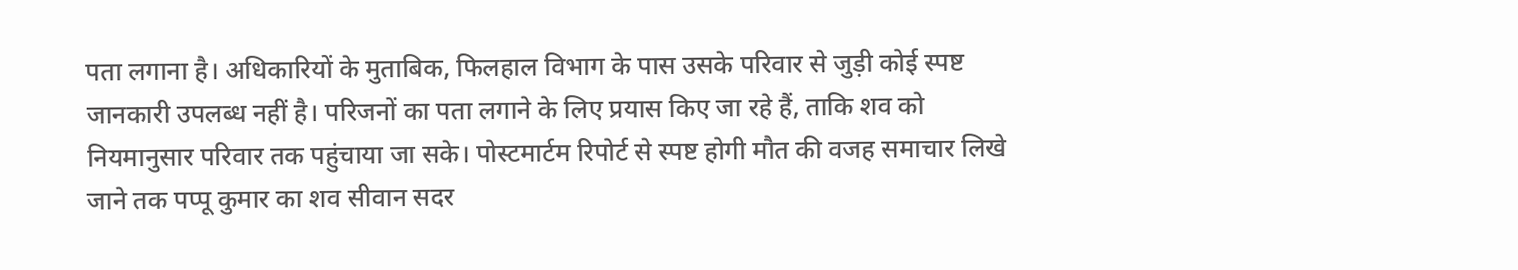पता लगाना है। अधिकारियों के मुताबिक, फिलहाल विभाग के पास उसके परिवार से जुड़ी कोई स्पष्ट जानकारी उपलब्ध नहीं है। परिजनों का पता लगाने के लिए प्रयास किए जा रहे हैं, ताकि शव को नियमानुसार परिवार तक पहुंचाया जा सके। पोस्टमार्टम रिपोर्ट से स्पष्ट होगी मौत की वजह समाचार लिखे जाने तक पप्पू कुमार का शव सीवान सदर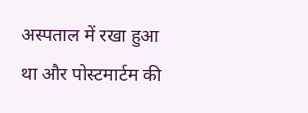अस्पताल में रखा हुआ था और पोस्टमार्टम की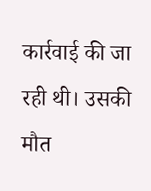कार्रवाई की जा रही थी। उसकी मौत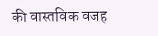की वास्तविक वजह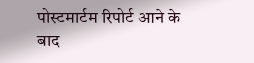पोस्टमार्टम रिपोर्ट आने के बाद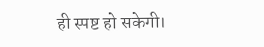ही स्पष्ट हो सकेगी।